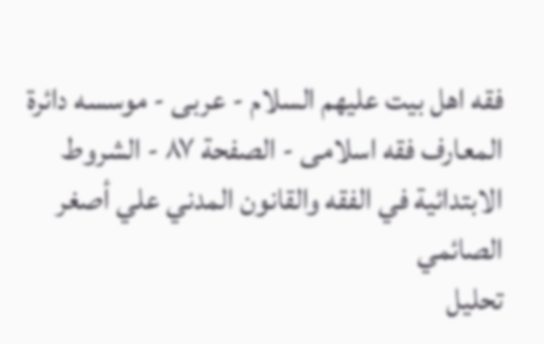فقه اهل بیت علیهم السلام - عربی - موسسه دائرة المعارف فقه اسلامی - الصفحة ٨٧ - الشروط الابتدائية في الفقه والقانون المدني علي أصغر الصائمي
تحليل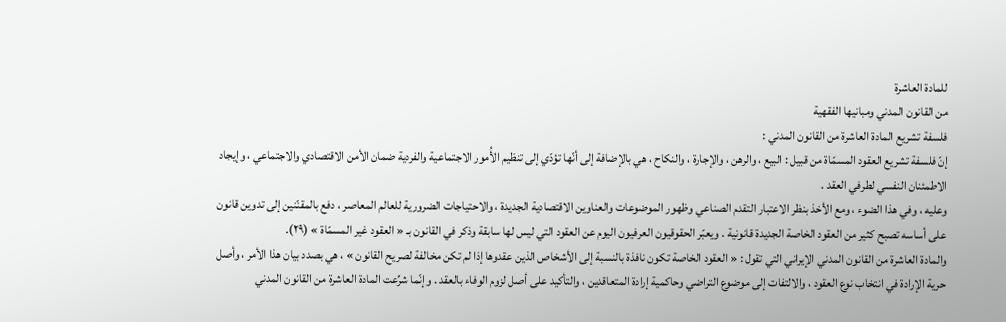للمادة العاشرة
من القانون المدني ومبانيها الفقهية
فلسفة تشريع المادة العاشرة من القانون المدني :
إنّ فلسفة تشريع العقود المسمّاة من قبيل : البيع ، والرهن ، والإجارة ، والنكاح ، هي بالإضافة إلى أنّها تؤدّي إلى تنظيم الأُمور الاجتماعية والفردية ضمان الأمن الاقتصادي والاجتماعي ، وإيجاد الاطمئنان النفسي لطرفي العقد .
وعليه ، وفي هذا الضوء ، ومع الأخذ بنظر الاعتبار التقدم الصناعي وظهور الموضوعات والعناوين الاقتصادية الجديدة ، والاحتياجات الضرورية للعالم المعاصر ، دفع بالمقنّنين إلى تدوين قانون على أساسه تصبح كثير من العقود الخاصة الجديدة قانونية . ويعبّر الحقوقيون العرفيون اليوم عن العقود التي ليس لها سابقة وذكر في القانون بـ « العقود غير المسمّاة » (٢٩).
والمادة العاشرة من القانون المدني الإيراني التي تقول : « العقود الخاصة تكون نافذة بالنسبة إلى الأشخاص الذين عقدوها إذا لم تكن مخالفة لصريح القانون » ، هي بصدد بيان هذا الأمر ، وأصل حرية الإرادة في انتخاب نوع العقود ، والالتفات إلى موضوع التراضي وحاكمية إرادة المتعاقدين ، والتأكيد على أصل لزوم الوفاء بالعقد . وإنّما شرِّعت المادة العاشرة من القانون المدني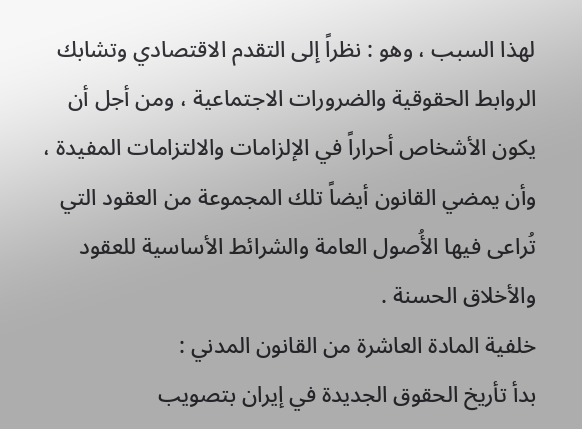لهذا السبب ، وهو : نظراً إلى التقدم الاقتصادي وتشابك الروابط الحقوقية والضرورات الاجتماعية ، ومن أجل أن يكون الأشخاص أحراراً في الإلزامات والالتزامات المفيدة ، وأن يمضي القانون أيضاً تلك المجموعة من العقود التي تُراعى فيها الأُصول العامة والشرائط الأساسية للعقود والأخلاق الحسنة .
خلفية المادة العاشرة من القانون المدني :
بدأ تأريخ الحقوق الجديدة في إيران بتصويب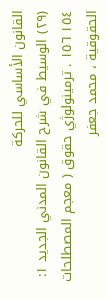القانون الأساسي للحركة
(٢٩) الوسيط في شرح القانون المدني الجديد ١: ١٥٤ ١٥٦ . ترمينولوژي حقوق ( معجم المصطلحات الحقوقية ، محمد جعفر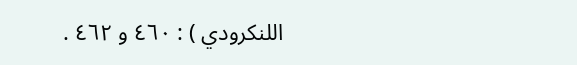اللنكرودي ) : ٤٦٠ و ٤٦٢ .